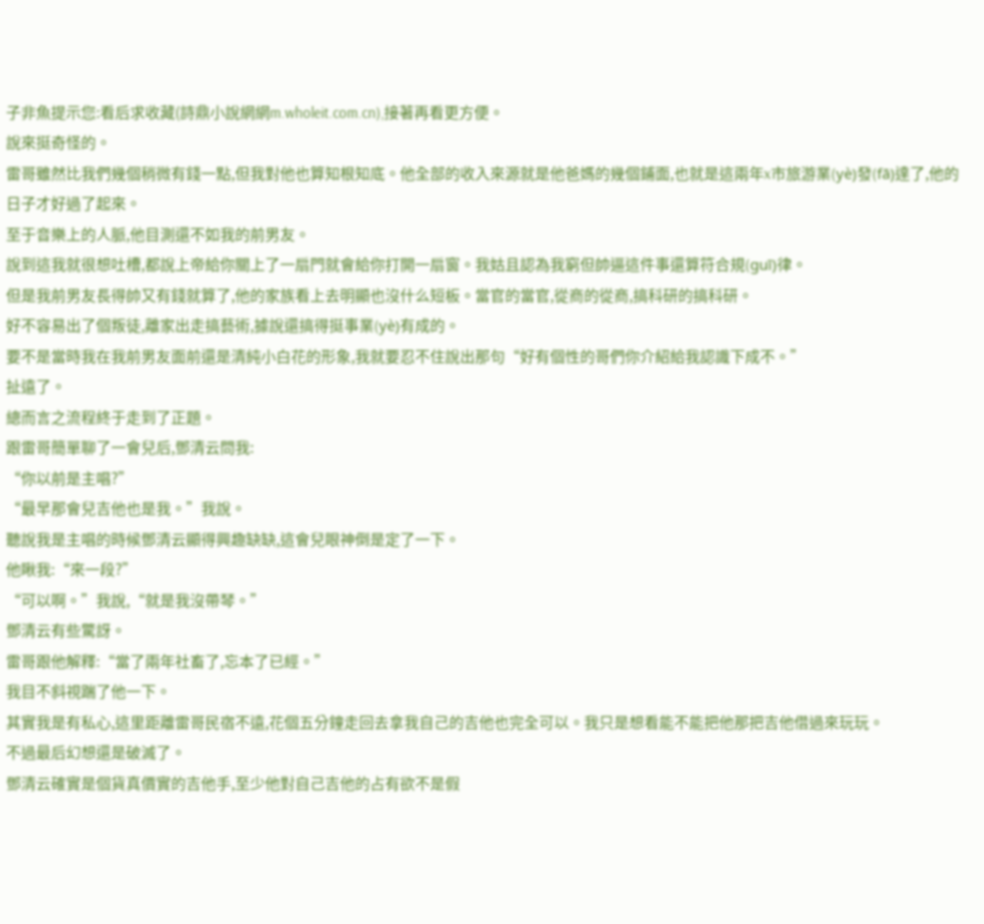子非魚提示您:看后求收藏(詩鼎小說網網m.wholeit.com.cn),接著再看更方便。
說來挺奇怪的。
雷哥雖然比我們幾個稍微有錢一點,但我對他也算知根知底。他全部的收入來源就是他爸媽的幾個鋪面,也就是這兩年x市旅游業(yè)發(fā)達了,他的日子才好過了起來。
至于音樂上的人脈,他目測還不如我的前男友。
說到這我就很想吐槽,都說上帝給你關上了一扇門就會給你打開一扇窗。我姑且認為我窮但帥逼這件事還算符合規(guī)律。
但是我前男友長得帥又有錢就算了,他的家族看上去明顯也沒什么短板。當官的當官,從商的從商,搞科研的搞科研。
好不容易出了個叛徒,離家出走搞藝術,據說還搞得挺事業(yè)有成的。
要不是當時我在我前男友面前還是清純小白花的形象,我就要忍不住說出那句“好有個性的哥們你介紹給我認識下成不。”
扯遠了。
總而言之流程終于走到了正題。
跟雷哥簡單聊了一會兒后,鄧清云問我:
“你以前是主唱?”
“最早那會兒吉他也是我。”我說。
聽說我是主唱的時候鄧清云顯得興趣缺缺,這會兒眼神倒是定了一下。
他瞅我:“來一段?”
“可以啊。”我說,“就是我沒帶琴。”
鄧清云有些驚訝。
雷哥跟他解釋:“當了兩年社畜了,忘本了已經。”
我目不斜視踹了他一下。
其實我是有私心,這里距離雷哥民宿不遠,花個五分鐘走回去拿我自己的吉他也完全可以。我只是想看能不能把他那把吉他借過來玩玩。
不過最后幻想還是破滅了。
鄧清云確實是個貨真價實的吉他手,至少他對自己吉他的占有欲不是假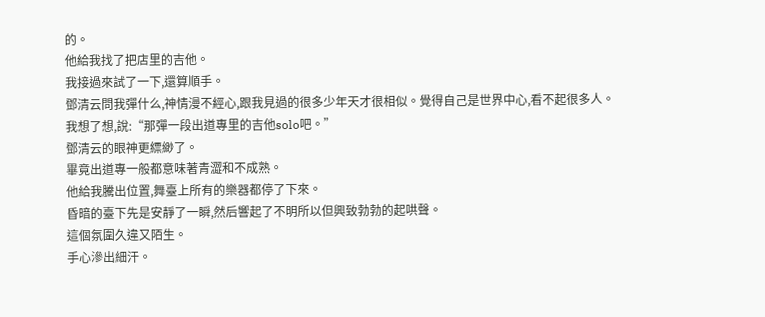的。
他給我找了把店里的吉他。
我接過來試了一下,還算順手。
鄧清云問我彈什么,神情漫不經心,跟我見過的很多少年天才很相似。覺得自己是世界中心,看不起很多人。
我想了想,說:“那彈一段出道專里的吉他solo吧。”
鄧清云的眼神更縹緲了。
畢竟出道專一般都意味著青澀和不成熟。
他給我騰出位置,舞臺上所有的樂器都停了下來。
昏暗的臺下先是安靜了一瞬,然后響起了不明所以但興致勃勃的起哄聲。
這個氛圍久違又陌生。
手心滲出細汗。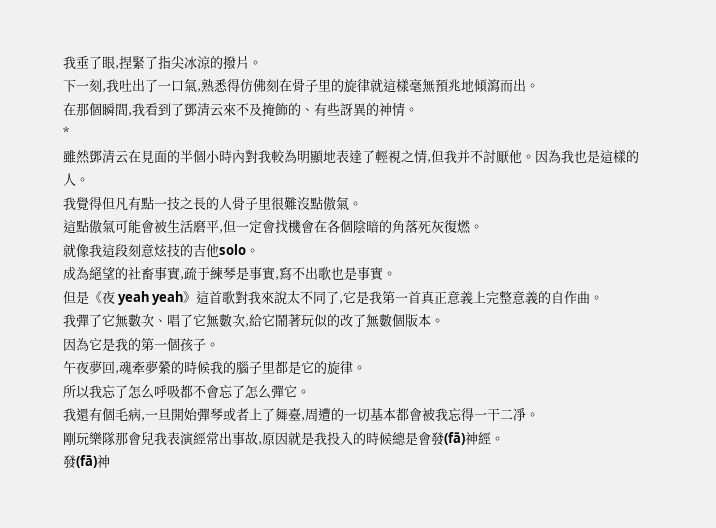我垂了眼,捏緊了指尖冰涼的撥片。
下一刻,我吐出了一口氣,熟悉得仿佛刻在骨子里的旋律就這樣毫無預兆地傾瀉而出。
在那個瞬間,我看到了鄧清云來不及掩飾的、有些訝異的神情。
*
雖然鄧清云在見面的半個小時內對我較為明顯地表達了輕視之情,但我并不討厭他。因為我也是這樣的人。
我覺得但凡有點一技之長的人骨子里很難沒點傲氣。
這點傲氣可能會被生活磨平,但一定會找機會在各個陰暗的角落死灰復燃。
就像我這段刻意炫技的吉他solo。
成為絕望的社畜事實,疏于練琴是事實,寫不出歌也是事實。
但是《夜 yeah yeah》這首歌對我來說太不同了,它是我第一首真正意義上完整意義的自作曲。
我彈了它無數次、唱了它無數次,給它鬧著玩似的改了無數個版本。
因為它是我的第一個孩子。
午夜夢回,魂牽夢縈的時候我的腦子里都是它的旋律。
所以我忘了怎么呼吸都不會忘了怎么彈它。
我還有個毛病,一旦開始彈琴或者上了舞臺,周遭的一切基本都會被我忘得一干二凈。
剛玩樂隊那會兒我表演經常出事故,原因就是我投入的時候總是會發(fā)神經。
發(fā)神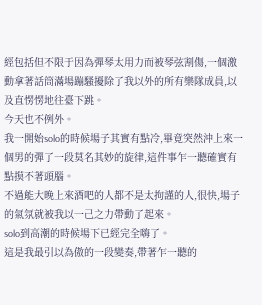經包括但不限于因為彈琴太用力而被琴弦割傷,一個激動拿著話筒滿場蹦騷擾除了我以外的所有樂隊成員,以及直愣愣地往臺下跳。
今天也不例外。
我一開始solo的時候場子其實有點冷,畢竟突然沖上來一個男的彈了一段莫名其妙的旋律,這件事乍一聽確實有點摸不著頭腦。
不過能大晚上來酒吧的人都不是太拘謹的人,很快,場子的氣氛就被我以一己之力帶動了起來。
solo到高潮的時候場下已經完全嗨了。
這是我最引以為傲的一段變奏,帶著乍一聽的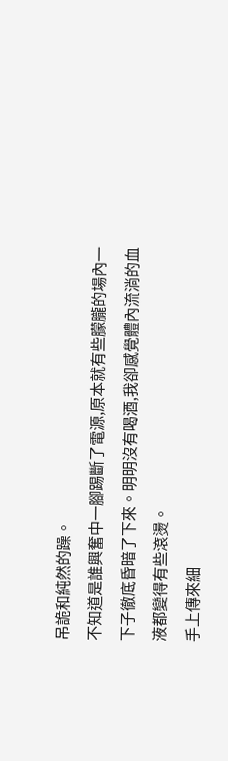吊詭和純然的躁。
不知道是誰興奮中一腳踢斷了電源,原本就有些朦朧的場內一下子徹底昏暗了下來。明明沒有喝酒,我卻感覺體內流淌的血液都變得有些滾燙。
手上傳來細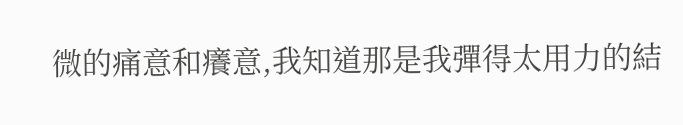微的痛意和癢意,我知道那是我彈得太用力的結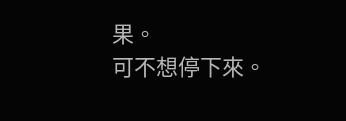果。
可不想停下來。